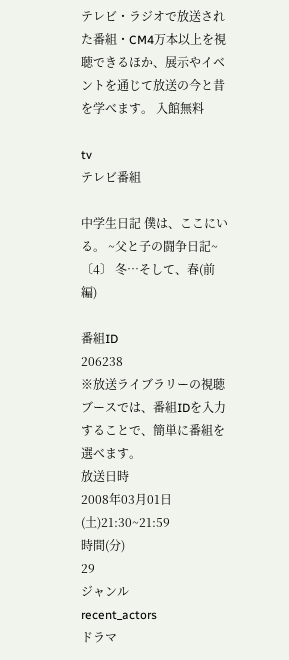テレビ・ラジオで放送された番組・CM4万本以上を視聴できるほか、展示やイベントを通じて放送の今と昔を学べます。 入館無料

tv
テレビ番組

中学生日記 僕は、ここにいる。 ~父と子の闘争日記~〔4〕 冬…そして、春(前編)

番組ID
206238
※放送ライブラリーの視聴ブースでは、番組IDを入力することで、簡単に番組を選べます。
放送日時
2008年03月01日(土)21:30~21:59
時間(分)
29
ジャンル
recent_actors
ドラマ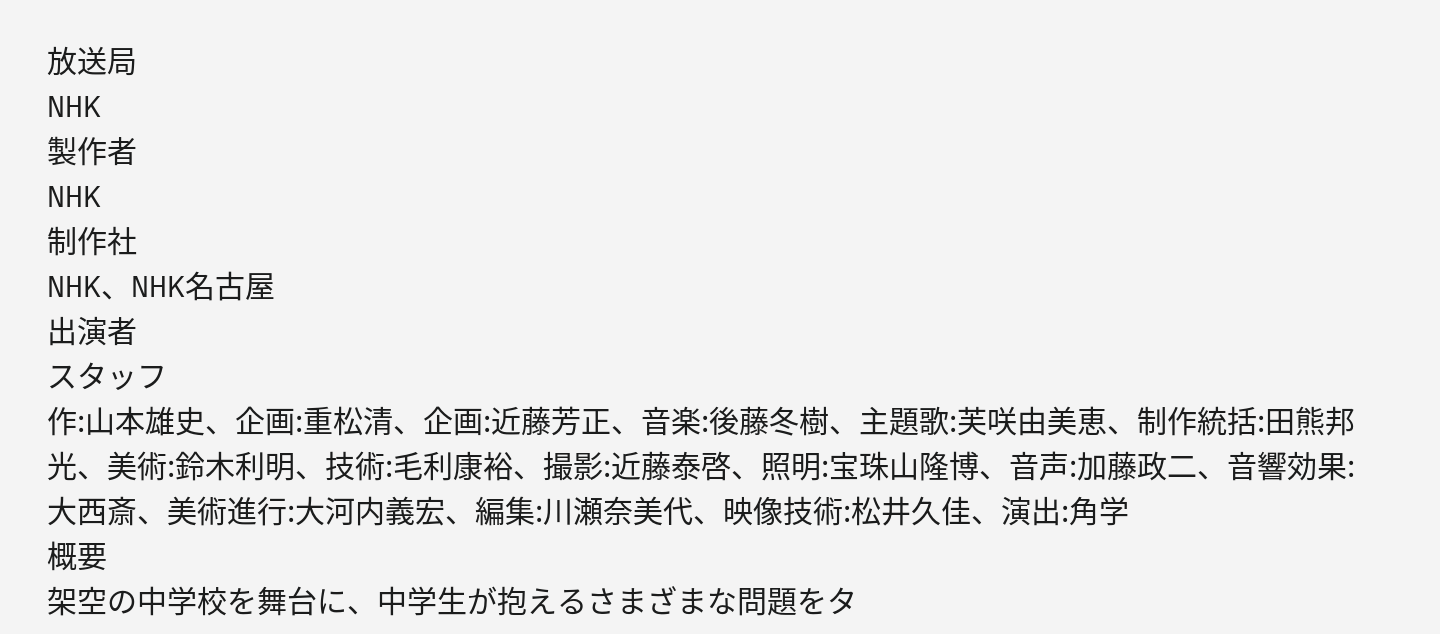放送局
NHK
製作者
NHK
制作社
NHK、NHK名古屋
出演者
スタッフ
作:山本雄史、企画:重松清、企画:近藤芳正、音楽:後藤冬樹、主題歌:芙咲由美恵、制作統括:田熊邦光、美術:鈴木利明、技術:毛利康裕、撮影:近藤泰啓、照明:宝珠山隆博、音声:加藤政二、音響効果:大西斎、美術進行:大河内義宏、編集:川瀬奈美代、映像技術:松井久佳、演出:角学
概要
架空の中学校を舞台に、中学生が抱えるさまざまな問題をタ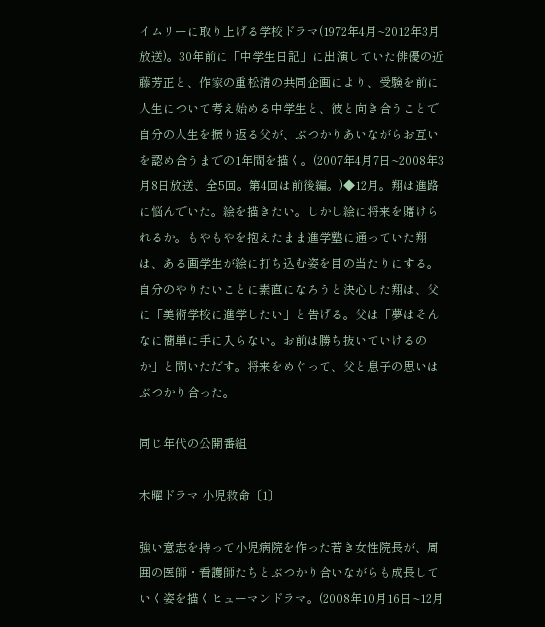イムリーに取り上げる学校ドラマ(1972年4月~2012年3月放送)。30年前に「中学生日記」に出演していた俳優の近藤芳正と、作家の重松清の共同企画により、受験を前に人生について考え始める中学生と、彼と向き合うことで自分の人生を振り返る父が、ぶつかりあいながらお互いを認め合うまでの1年間を描く。(2007年4月7日~2008年3月8日放送、全5回。第4回は前後編。)◆12月。翔は進路に悩んでいた。絵を描きたい。しかし絵に将来を賭けられるか。もやもやを抱えたまま進学塾に通っていた翔は、ある画学生が絵に打ち込む姿を目の当たりにする。自分のやりたいことに素直になろうと決心した翔は、父に「美術学校に進学したい」と告げる。父は「夢はそんなに簡単に手に入らない。お前は勝ち抜いていけるのか」と問いただす。将来をめぐって、父と息子の思いはぶつかり合った。

同じ年代の公開番組

木曜ドラマ 小児救命〔1〕

強い意志を持って小児病院を作った若き女性院長が、周囲の医師・看護師たちとぶつかり合いながらも成長していく姿を描くヒューマンドラマ。(2008年10月16日~12月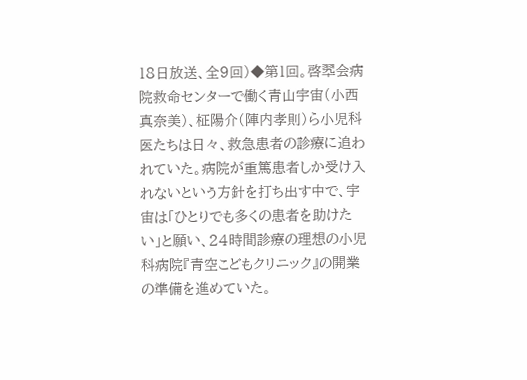18日放送、全9回)◆第1回。啓翆会病院救命センターで働く青山宇宙(小西真奈美)、柾陽介(陣内孝則)ら小児科医たちは日々、救急患者の診療に追われていた。病院が重篤患者しか受け入れないという方針を打ち出す中で、宇宙は「ひとりでも多くの患者を助けたい」と願い、24時間診療の理想の小児科病院『青空こどもクリニック』の開業の準備を進めていた。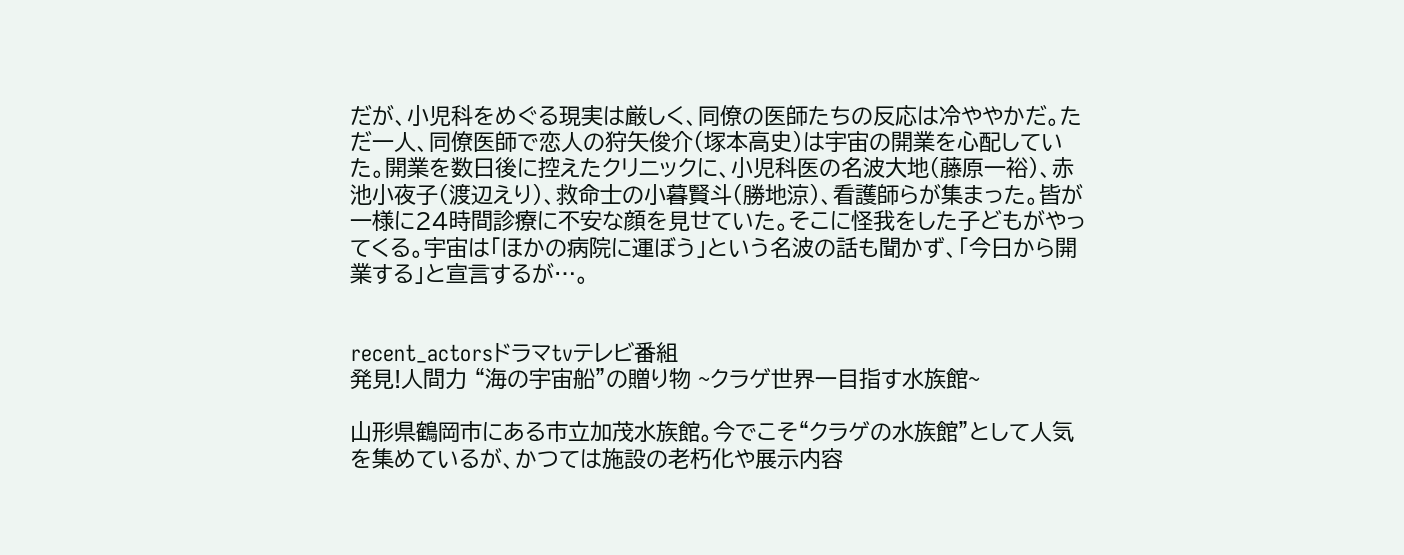だが、小児科をめぐる現実は厳しく、同僚の医師たちの反応は冷ややかだ。ただ一人、同僚医師で恋人の狩矢俊介(塚本高史)は宇宙の開業を心配していた。開業を数日後に控えたクリニックに、小児科医の名波大地(藤原一裕)、赤池小夜子(渡辺えり)、救命士の小暮賢斗(勝地涼)、看護師らが集まった。皆が一様に24時間診療に不安な顔を見せていた。そこに怪我をした子どもがやってくる。宇宙は「ほかの病院に運ぼう」という名波の話も聞かず、「今日から開業する」と宣言するが…。


recent_actorsドラマtvテレビ番組
発見!人間力 “海の宇宙船”の贈り物 ~クラゲ世界一目指す水族館~

山形県鶴岡市にある市立加茂水族館。今でこそ“クラゲの水族館”として人気を集めているが、かつては施設の老朽化や展示内容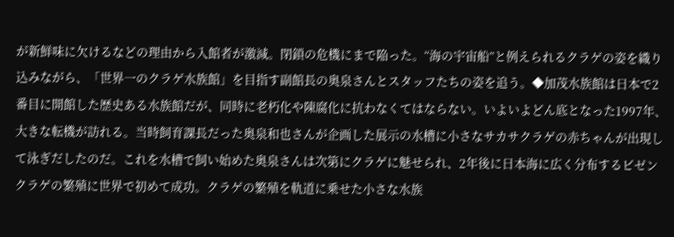が新鮮味に欠けるなどの理由から入館者が激減。閉鎖の危機にまで陥った。“海の宇宙船”と例えられるクラゲの姿を織り込みながら、「世界一のクラゲ水族館」を目指す副館長の奥泉さんとスタッフたちの姿を追う。◆加茂水族館は日本で2番目に開館した歴史ある水族館だが、同時に老朽化や陳腐化に抗わなくてはならない。いよいよどん底となった1997年、大きな転機が訪れる。当時飼育課長だった奥泉和也さんが企画した展示の水槽に小さなサカサクラゲの赤ちゃんが出現して泳ぎだしたのだ。これを水槽で飼い始めた奥泉さんは次第にクラゲに魅せられ、2年後に日本海に広く分布するビゼンクラゲの繁殖に世界で初めて成功。クラゲの繁殖を軌道に乗せた小さな水族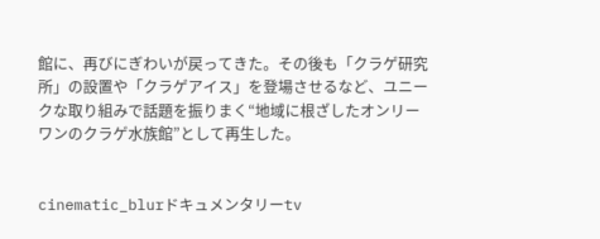館に、再びにぎわいが戻ってきた。その後も「クラゲ研究所」の設置や「クラゲアイス」を登場させるなど、ユニークな取り組みで話題を振りまく“地域に根ざしたオンリーワンのクラゲ水族館”として再生した。


cinematic_blurドキュメンタリーtv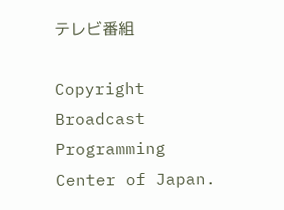テレビ番組

Copyright Broadcast Programming Center of Japan.